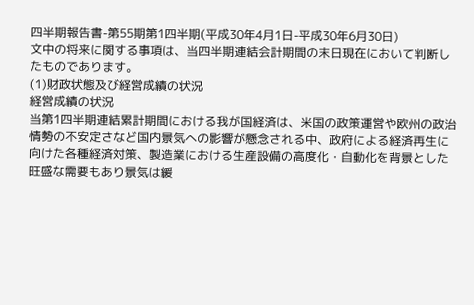四半期報告書-第55期第1四半期(平成30年4月1日-平成30年6月30日)
文中の将来に関する事項は、当四半期連結会計期間の末日現在において判断したものであります。
(1)財政状態及び経営成績の状況
経営成績の状況
当第1四半期連結累計期間における我が国経済は、米国の政策運営や欧州の政治情勢の不安定さなど国内景気への影響が懸念される中、政府による経済再生に向けた各種経済対策、製造業における生産設備の高度化・自動化を背景とした旺盛な需要もあり景気は緩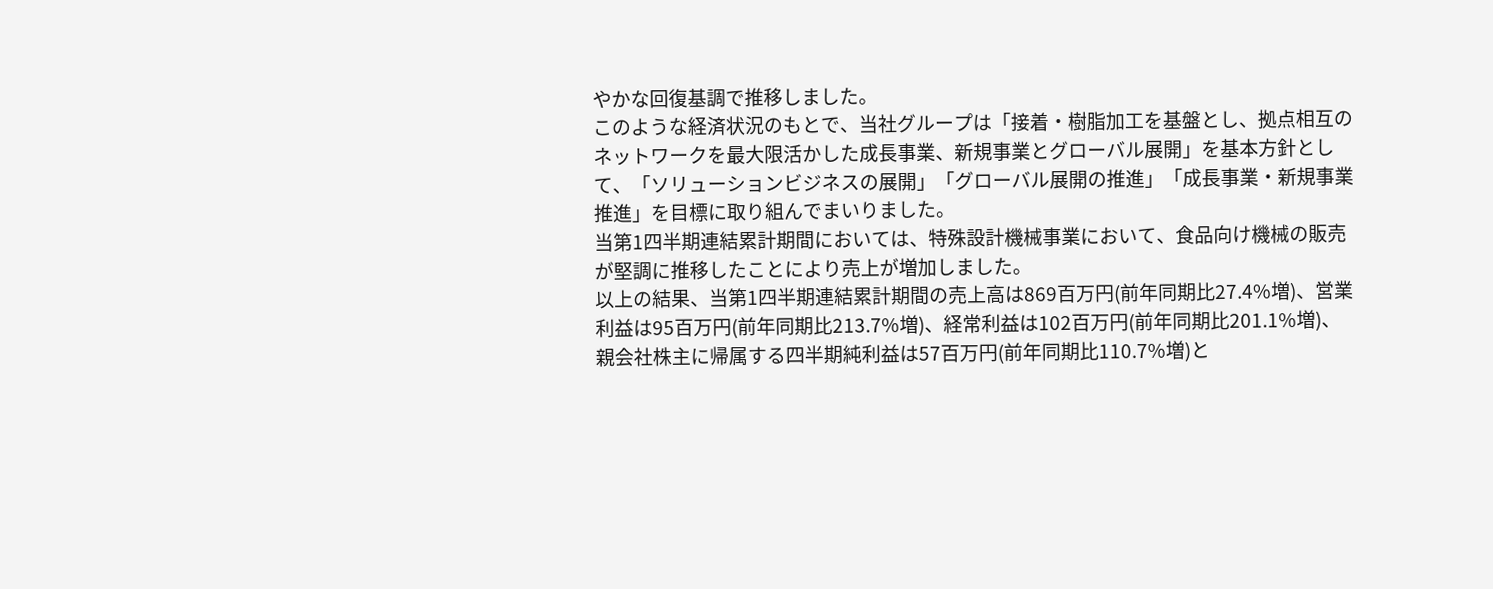やかな回復基調で推移しました。
このような経済状況のもとで、当社グループは「接着・樹脂加工を基盤とし、拠点相互のネットワークを最大限活かした成長事業、新規事業とグローバル展開」を基本方針として、「ソリューションビジネスの展開」「グローバル展開の推進」「成長事業・新規事業推進」を目標に取り組んでまいりました。
当第1四半期連結累計期間においては、特殊設計機械事業において、食品向け機械の販売が堅調に推移したことにより売上が増加しました。
以上の結果、当第1四半期連結累計期間の売上高は869百万円(前年同期比27.4%増)、営業利益は95百万円(前年同期比213.7%増)、経常利益は102百万円(前年同期比201.1%増)、親会社株主に帰属する四半期純利益は57百万円(前年同期比110.7%増)と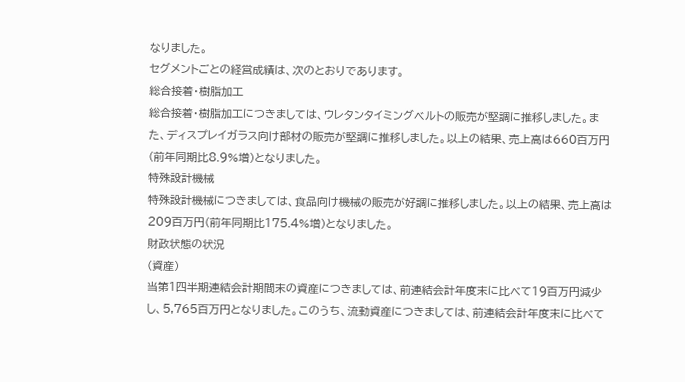なりました。
セグメントごとの経営成績は、次のとおりであります。
総合接着・樹脂加工
総合接着・樹脂加工につきましては、ウレタンタイミングベルトの販売が堅調に推移しました。また、ディスプレイガラス向け部材の販売が堅調に推移しました。以上の結果、売上高は660百万円(前年同期比8.9%増)となりました。
特殊設計機械
特殊設計機械につきましては、食品向け機械の販売が好調に推移しました。以上の結果、売上高は209百万円(前年同期比175.4%増)となりました。
財政状態の状況
(資産)
当第1四半期連結会計期間末の資産につきましては、前連結会計年度末に比べて19百万円減少し、5,765百万円となりました。このうち、流動資産につきましては、前連結会計年度末に比べて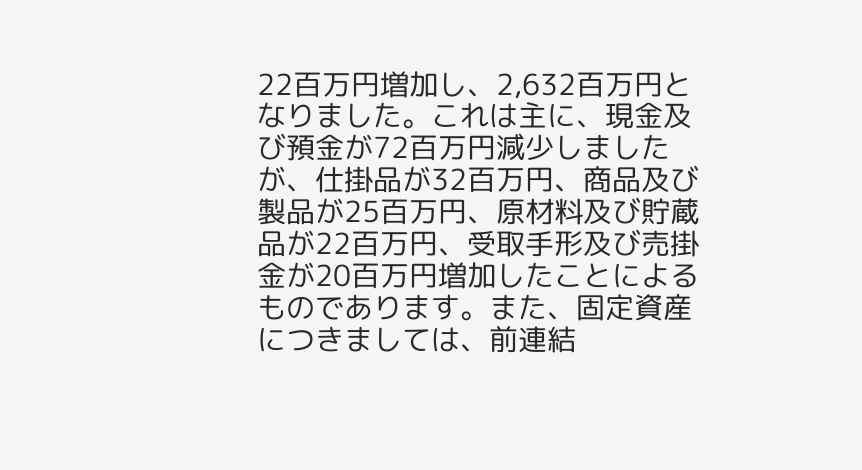22百万円増加し、2,632百万円となりました。これは主に、現金及び預金が72百万円減少しましたが、仕掛品が32百万円、商品及び製品が25百万円、原材料及び貯蔵品が22百万円、受取手形及び売掛金が20百万円増加したことによるものであります。また、固定資産につきましては、前連結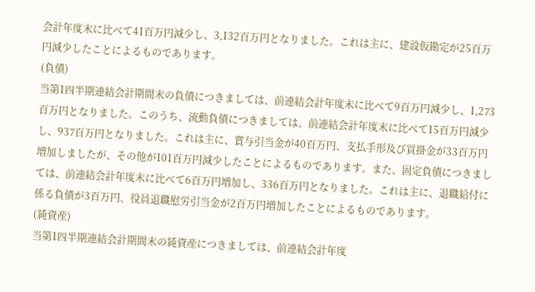会計年度末に比べて41百万円減少し、3,132百万円となりました。これは主に、建設仮勘定が25百万円減少したことによるものであります。
(負債)
当第1四半期連結会計期間末の負債につきましては、前連結会計年度末に比べて9百万円減少し、1,273百万円となりました。このうち、流動負債につきましては、前連結会計年度末に比べて15百万円減少し、937百万円となりました。これは主に、賞与引当金が40百万円、支払手形及び買掛金が33百万円増加しましたが、その他が101百万円減少したことによるものであります。また、固定負債につきましては、前連結会計年度末に比べて6百万円増加し、336百万円となりました。これは主に、退職給付に係る負債が3百万円、役員退職慰労引当金が2百万円増加したことによるものであります。
(純資産)
当第1四半期連結会計期間末の純資産につきましては、前連結会計年度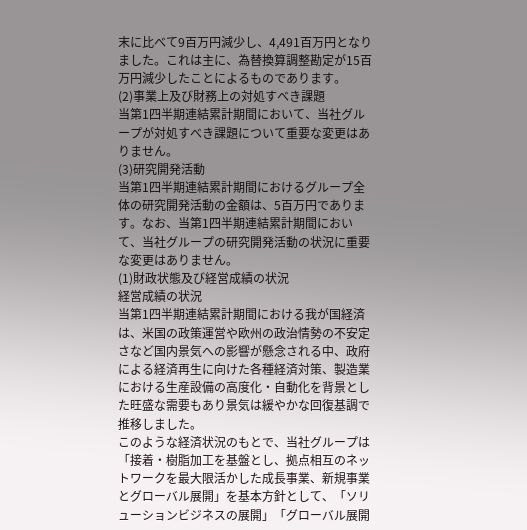末に比べて9百万円減少し、4,491百万円となりました。これは主に、為替換算調整勘定が15百万円減少したことによるものであります。
(2)事業上及び財務上の対処すべき課題
当第1四半期連結累計期間において、当社グループが対処すべき課題について重要な変更はありません。
(3)研究開発活動
当第1四半期連結累計期間におけるグループ全体の研究開発活動の金額は、5百万円であります。なお、当第1四半期連結累計期間において、当社グループの研究開発活動の状況に重要な変更はありません。
(1)財政状態及び経営成績の状況
経営成績の状況
当第1四半期連結累計期間における我が国経済は、米国の政策運営や欧州の政治情勢の不安定さなど国内景気への影響が懸念される中、政府による経済再生に向けた各種経済対策、製造業における生産設備の高度化・自動化を背景とした旺盛な需要もあり景気は緩やかな回復基調で推移しました。
このような経済状況のもとで、当社グループは「接着・樹脂加工を基盤とし、拠点相互のネットワークを最大限活かした成長事業、新規事業とグローバル展開」を基本方針として、「ソリューションビジネスの展開」「グローバル展開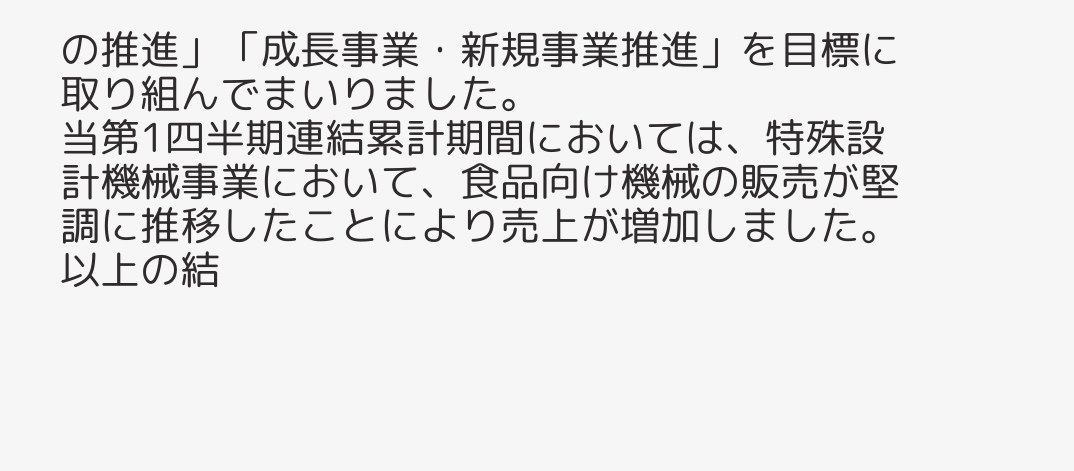の推進」「成長事業・新規事業推進」を目標に取り組んでまいりました。
当第1四半期連結累計期間においては、特殊設計機械事業において、食品向け機械の販売が堅調に推移したことにより売上が増加しました。
以上の結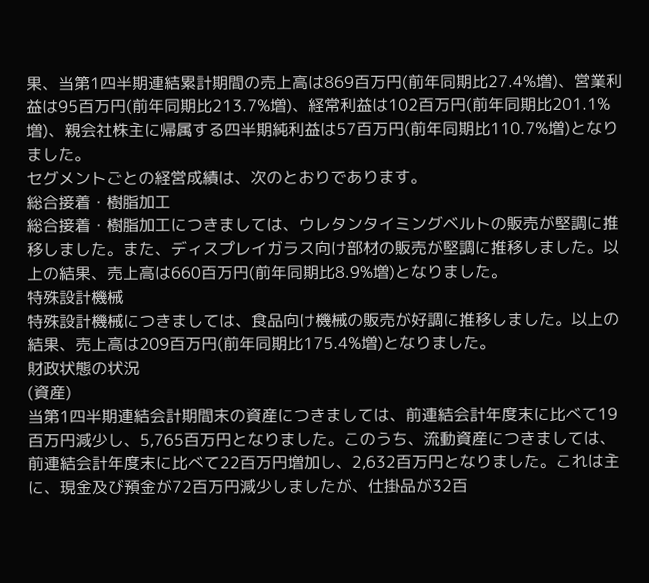果、当第1四半期連結累計期間の売上高は869百万円(前年同期比27.4%増)、営業利益は95百万円(前年同期比213.7%増)、経常利益は102百万円(前年同期比201.1%増)、親会社株主に帰属する四半期純利益は57百万円(前年同期比110.7%増)となりました。
セグメントごとの経営成績は、次のとおりであります。
総合接着・樹脂加工
総合接着・樹脂加工につきましては、ウレタンタイミングベルトの販売が堅調に推移しました。また、ディスプレイガラス向け部材の販売が堅調に推移しました。以上の結果、売上高は660百万円(前年同期比8.9%増)となりました。
特殊設計機械
特殊設計機械につきましては、食品向け機械の販売が好調に推移しました。以上の結果、売上高は209百万円(前年同期比175.4%増)となりました。
財政状態の状況
(資産)
当第1四半期連結会計期間末の資産につきましては、前連結会計年度末に比べて19百万円減少し、5,765百万円となりました。このうち、流動資産につきましては、前連結会計年度末に比べて22百万円増加し、2,632百万円となりました。これは主に、現金及び預金が72百万円減少しましたが、仕掛品が32百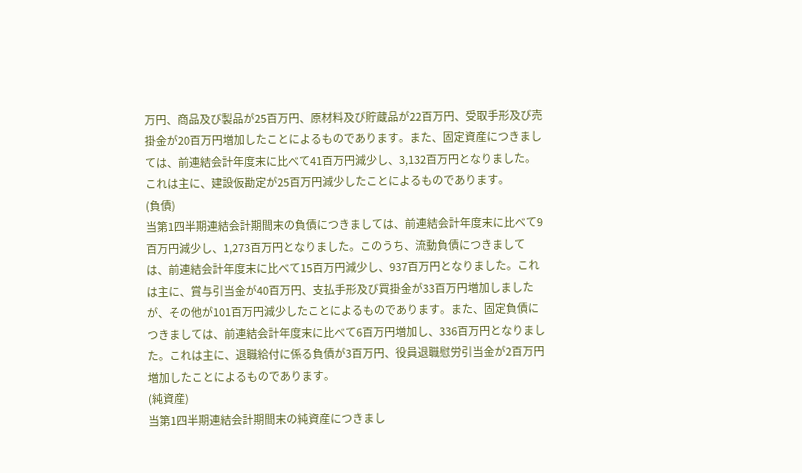万円、商品及び製品が25百万円、原材料及び貯蔵品が22百万円、受取手形及び売掛金が20百万円増加したことによるものであります。また、固定資産につきましては、前連結会計年度末に比べて41百万円減少し、3,132百万円となりました。これは主に、建設仮勘定が25百万円減少したことによるものであります。
(負債)
当第1四半期連結会計期間末の負債につきましては、前連結会計年度末に比べて9百万円減少し、1,273百万円となりました。このうち、流動負債につきましては、前連結会計年度末に比べて15百万円減少し、937百万円となりました。これは主に、賞与引当金が40百万円、支払手形及び買掛金が33百万円増加しましたが、その他が101百万円減少したことによるものであります。また、固定負債につきましては、前連結会計年度末に比べて6百万円増加し、336百万円となりました。これは主に、退職給付に係る負債が3百万円、役員退職慰労引当金が2百万円増加したことによるものであります。
(純資産)
当第1四半期連結会計期間末の純資産につきまし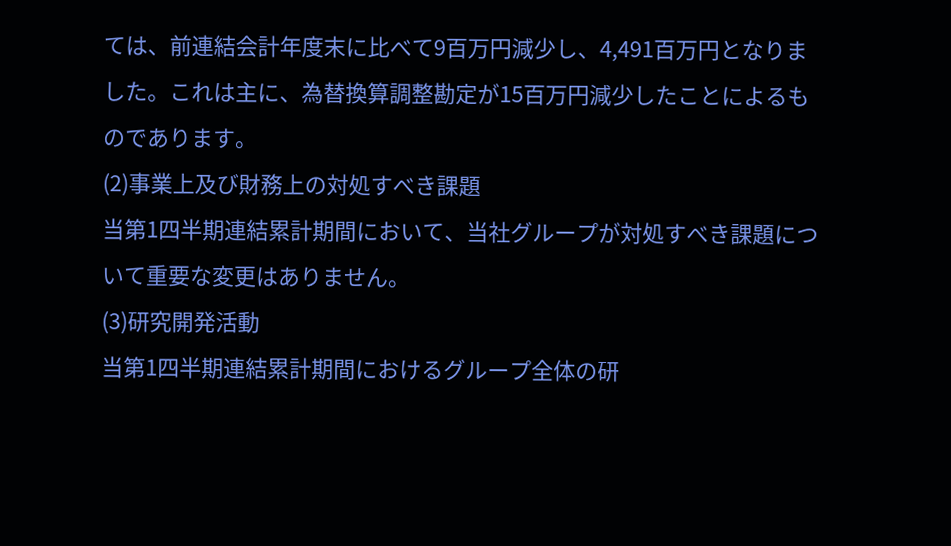ては、前連結会計年度末に比べて9百万円減少し、4,491百万円となりました。これは主に、為替換算調整勘定が15百万円減少したことによるものであります。
(2)事業上及び財務上の対処すべき課題
当第1四半期連結累計期間において、当社グループが対処すべき課題について重要な変更はありません。
(3)研究開発活動
当第1四半期連結累計期間におけるグループ全体の研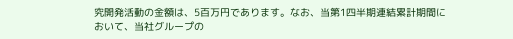究開発活動の金額は、5百万円であります。なお、当第1四半期連結累計期間において、当社グループの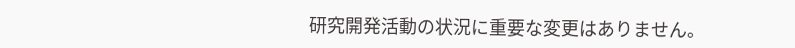研究開発活動の状況に重要な変更はありません。